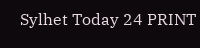Sylhet Today 24 PRINT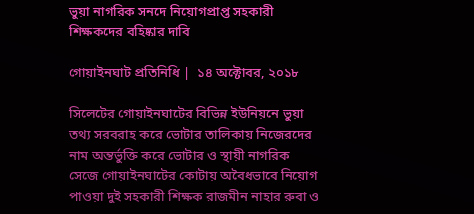ভুয়া নাগরিক সনদে নিয়োগপ্রাপ্ত সহকারী শিক্ষকদের বহিষ্কার দাবি

গোয়াইনঘাট প্রতিনিধি |  ১৪ অক্টোবর, ২০১৮

সিলেটের গোয়াইনঘাটের বিভিন্ন ইউনিয়নে ভুয়া তথ্য সরবরাহ করে ভোটার তালিকায় নিজেরদের নাম অন্তর্ভুক্তি করে ভোটার ও স্থায়ী নাগরিক সেজে গোয়াইনঘাটের কোটায় অবৈধভাবে নিয়োগ পাওয়া দুই সহকারী শিক্ষক রাজমীন নাহার রুবা ও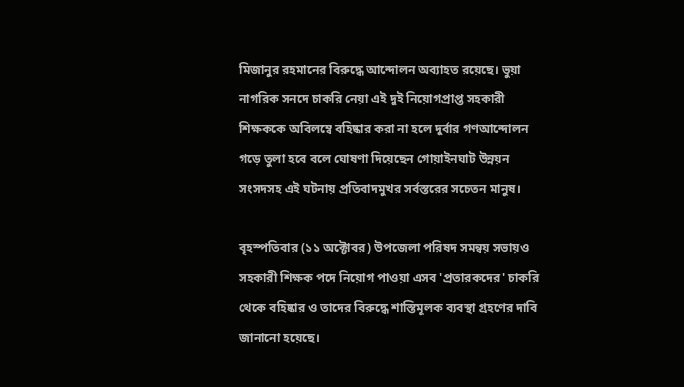মিজানুর রহমানের বিরুদ্ধে আন্দোলন অব্যাহত রয়েছে। ভুয়া নাগরিক সনদে চাকরি নেয়া এই দুই নিয়োগপ্রাপ্ত সহকারী শিক্ষককে অবিলম্বে বহিষ্কার করা না হলে দুর্বার গণআন্দোলন গড়ে তুলা হবে বলে ঘোষণা দিয়েছেন গোয়াইনঘাট উন্নয়ন সংসদসহ এই ঘটনায় প্রতিবাদমুখর সর্বস্তরের সচেতন মানুষ।

বৃহস্পতিবার (১১ অক্টোবর) উপজেলা পরিষদ সমন্বয় সভায়ও সহকারী শিক্ষক পদে নিয়োগ পাওয়া এসব 'প্রতারকদের' চাকরি থেকে বহিষ্কার ও তাদের বিরুদ্ধে শাস্তিমূলক ব্যবস্থা গ্রহণের দাবি জানানো হয়েছে।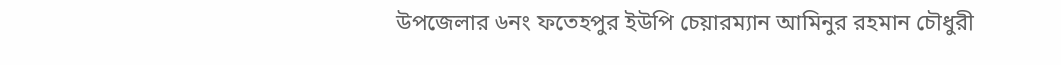উপজেলার ৬নং ফতেহপুর ইউপি চেয়ারম্যান আমিনুর রহমান চৌধুরী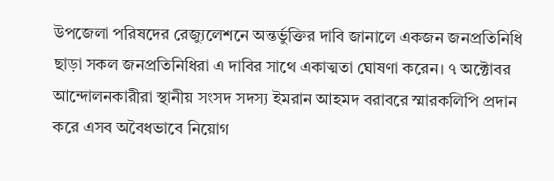উপজেলা পরিষদের রেজ্যুলেশনে অন্তর্ভুক্তির দাবি জানালে একজন জনপ্রতিনিধি ছাড়া সকল জনপ্রতিনিধিরা এ দাবির সাথে একাত্মতা ঘোষণা করেন। ৭ অক্টোবর আন্দোলনকারীরা স্থানীয় সংসদ সদস্য ইমরান আহমদ বরাবরে স্মারকলিপি প্রদান করে এসব অবৈধভাবে নিয়োগ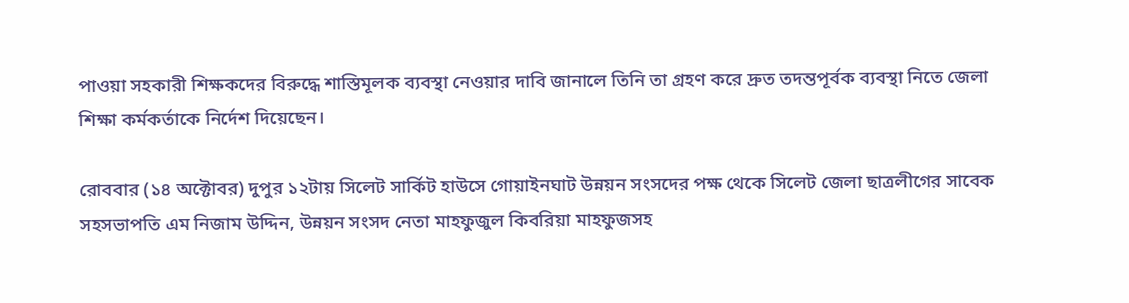পাওয়া সহকারী শিক্ষকদের বিরুদ্ধে শাস্তিমূলক ব্যবস্থা নেওয়ার দাবি জানালে তিনি তা গ্রহণ করে দ্রুত তদন্তপূর্বক ব্যবস্থা নিতে জেলা শিক্ষা কর্মকর্তাকে নির্দেশ দিয়েছেন।

রোববার (১৪ অক্টোবর) দুপুর ১২টায় সিলেট সার্কিট হাউসে গোয়াইনঘাট উন্নয়ন সংসদের পক্ষ থেকে সিলেট জেলা ছাত্রলীগের সাবেক সহসভাপতি এম নিজাম উদ্দিন, উন্নয়ন সংসদ নেতা মাহফুজুল কিবরিয়া মাহফুজসহ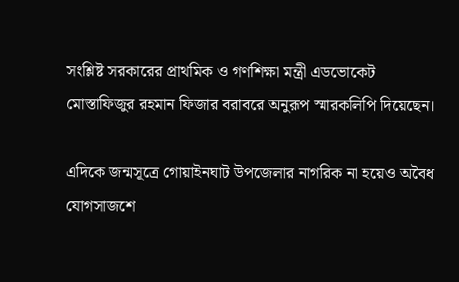সংশ্লিষ্ট সরকারের প্রাথমিক ও গণশিক্ষা মন্ত্রী এডভোকেট মোস্তাফিজুর রহমান ফিজার বরাবরে অনুরূপ স্মারকলিপি দিয়েছেন।

এদিকে জন্মসূত্রে গোয়াইনঘাট উপজেলার নাগরিক না হয়েও অবৈধ যোগসাজশে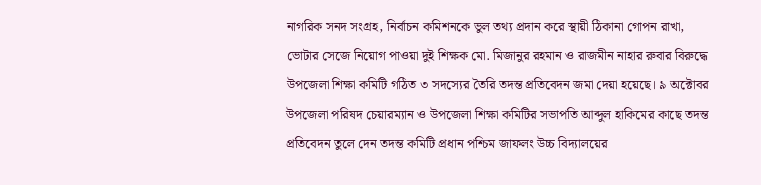নাগরিক সনদ সংগ্রহ, নির্বাচন কমিশনকে ভুল তথ্য প্রদান করে স্থায়ী ঠিকানা গোপন রাখা, ভোটার সেজে নিয়োগ পাওয়া দুই শিক্ষক মো. মিজানুর রহমান ও রাজমীন নাহার রুবার বিরুদ্ধে উপজেলা শিক্ষা কমিটি গঠিত ৩ সদস্যের তৈরি তদন্ত প্রতিবেদন জমা দেয়া হয়েছে। ৯ অক্টোবর উপজেলা পরিষদ চেয়ারম্যান ও উপজেলা শিক্ষা কমিটির সভাপতি আব্দুল হাকিমের কাছে তদন্ত প্রতিবেদন তুলে দেন তদন্ত কমিটি প্রধান পশ্চিম জাফলং উচ্চ বিদ্যালয়ের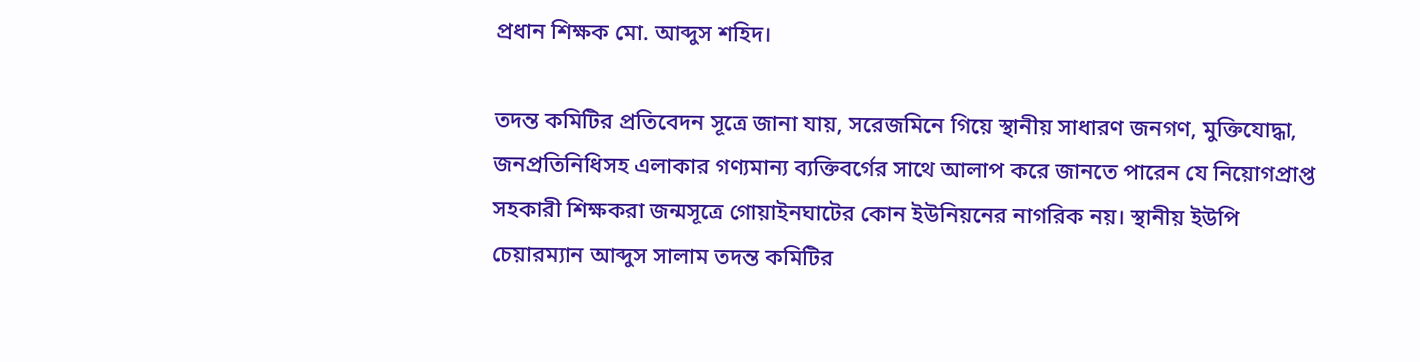প্রধান শিক্ষক মো. আব্দুস শহিদ।

তদন্ত কমিটির প্রতিবেদন সূত্রে জানা যায়, সরেজমিনে গিয়ে স্থানীয় সাধারণ জনগণ, মুক্তিযোদ্ধা, জনপ্রতিনিধিসহ এলাকার গণ্যমান্য ব্যক্তিবর্গের সাথে আলাপ করে জানতে পারেন যে নিয়োগপ্রাপ্ত সহকারী শিক্ষকরা জন্মসূত্রে গোয়াইনঘাটের কোন ইউনিয়নের নাগরিক নয়। স্থানীয় ইউপি চেয়ারম্যান আব্দুস সালাম তদন্ত কমিটির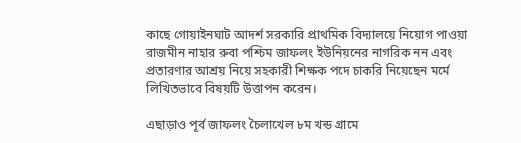কাছে গোয়াইনঘাট আদর্শ সরকারি প্রাথমিক বিদ্যালয়ে নিয়োগ পাওয়া রাজমীন নাহার রুবা পশ্চিম জাফলং ইউনিয়নের নাগরিক নন এবং প্রতারণার আশ্রয় নিয়ে সহকারী শিক্ষক পদে চাকরি নিয়েছেন মর্মে লিখিতভাবে বিষয়টি উত্তাপন করেন।

এছাড়াও পূর্ব জাফলং চৈলাখেল ৮ম খন্ড গ্রামে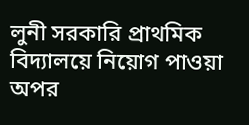লুনী সরকারি প্রাথমিক বিদ্যালয়ে নিয়োগ পাওয়া অপর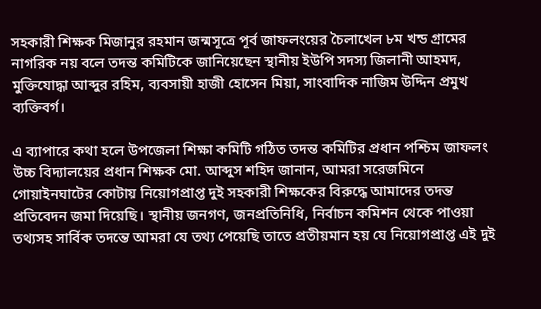সহকারী শিক্ষক মিজানুর রহমান জন্মসূত্রে পূর্ব জাফলংয়ের চৈলাখেল ৮ম খন্ড গ্রামের নাগরিক নয় বলে তদন্ত কমিটিকে জানিয়েছেন স্থানীয় ইউপি সদস্য জিলানী আহমদ, মুক্তিযোদ্ধা আব্দুর রহিম, ব্যবসায়ী হাজী হোসেন মিয়া, সাংবাদিক নাজিম উদ্দিন প্রমুখ ব্যক্তিবর্গ।

এ ব্যাপারে কথা হলে উপজেলা শিক্ষা কমিটি গঠিত তদন্ত কমিটির প্রধান পশ্চিম জাফলং উচ্চ বিদ্যালয়ের প্রধান শিক্ষক মো. আব্দুস শহিদ জানান, আমরা সরেজমিনে গোয়াইনঘাটের কোটায় নিয়োগপ্রাপ্ত দুই সহকারী শিক্ষকের বিরুদ্ধে আমাদের তদন্ত প্রতিবেদন জমা দিয়েছি। স্থানীয় জনগণ, জনপ্রতিনিধি, নির্বাচন কমিশন থেকে পাওয়া তথ্যসহ সার্বিক তদন্তে আমরা যে তথ্য পেয়েছি তাতে প্রতীয়মান হয় যে নিয়োগপ্রাপ্ত এই দুই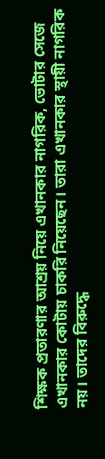শিক্ষক প্রতারণার আশ্রয় নিয়ে এখানকার নাগরিক, ভোটার সেজে এখানকার কোটায় চাকরি নিয়েছেন। তারা এখানকার স্থায়ী নাগরিক নয়। তাদের বিরুদ্ধে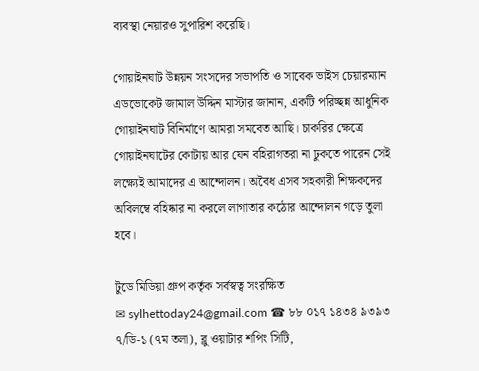ব্যবস্থা নেয়ারও সুপারিশ করেছি।

গোয়াইনঘাট উন্নয়ন সংসদের সভাপতি ও সাবেক ভাইস চেয়ারম্যান এডভোকেট জামাল উদ্দিন মাস্টার জানান, একটি পরিচ্ছন্ন আধুনিক গোয়াইনঘাট বিনির্মাণে আমরা সমবেত আছি। চাকরির ক্ষেত্রে গোয়াইনঘাটের কোটায় আর যেন বহিরাগতরা না ঢুকতে পারেন সেই লক্ষ্যেই আমাদের এ আন্দোলন। অবৈধ এসব সহকারী শিক্ষকদের অবিলম্বে বহিষ্কার না করলে লাগাতার কঠোর আন্দোলন গড়ে তুলা হবে।

টুডে মিডিয়া গ্রুপ কর্তৃক সর্বস্বত্ব সংরক্ষিত
✉ sylhettoday24@gmail.com ☎ ৮৮ ০১৭ ১৪৩৪ ৯৩৯৩
৭/ডি-১ (৭ম তলা), ব্লু ওয়াটার শপিং সিটি,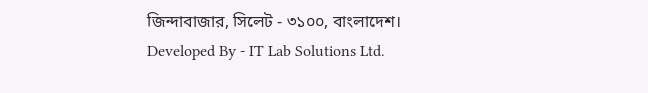জিন্দাবাজার, সিলেট - ৩১০০, বাংলাদেশ।
Developed By - IT Lab Solutions Ltd.